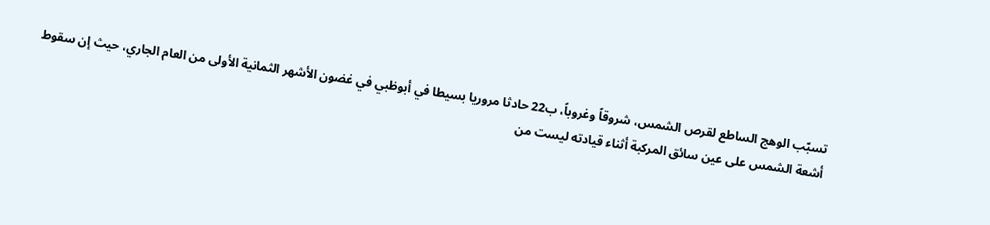تسبّب الوهج الساطع لقرص الشمس، شروقاً وغروباً، ب22 حادثا مروريا بسيطا في أبوظبي في غضون الأشهر الثمانية الأولى من العام الجاري، حيث إن سقوط أشعة الشمس على عين سائق المركبة أثناء قيادته ليست من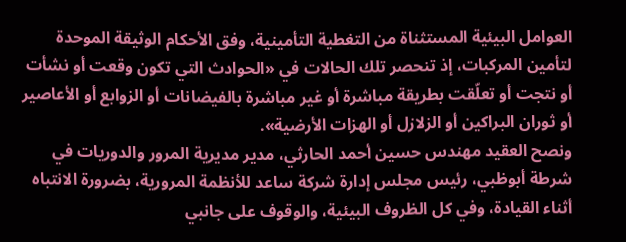العوامل البيئية المستثناة من التغطية التأمينية، وفق الأحكام الوثيقة الموحدة لتأمين المركبات، إذ تنحصر تلك الحالات في «الحوادث التي تكون وقعت أو نشأت أو نتجت أو تعلّقت بطريقة مباشرة أو غير مباشرة بالفيضانات أو الزوابع أو الأعاصير أو ثوران البراكين أو الزلازل أو الهزات الأرضية».
ونصح العقيد مهندس حسين أحمد الحارثي، مدير مديرية المرور والدوريات في شرطة أبوظبي، رئيس مجلس إدارة شركة ساعد للأنظمة المرورية، بضرورة الانتباه أثناء القيادة، وفي كل الظروف البيئية، والوقوف على جانبي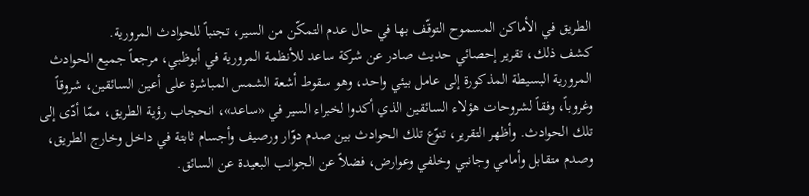الطريق في الأماكن المسموح التوقّف بها في حال عدم التمكّن من السير، تجنباً للحوادث المرورية.
كشف ذلك، تقرير إحصائي حديث صادر عن شركة ساعد للأنظمة المرورية في أبوظبي، مرجعاً جميع الحوادث المرورية البسيطة المذكورة إلى عامل بيئي واحد، وهو سقوط أشعة الشمس المباشرة على أعين السائقين، شروقاً وغروباً، وفقاً لشروحات هؤلاء السائقين الذي أكدوا لخبراء السير في «ساعد»، انحجاب رؤية الطريق، ممّا أدّى إلى تلك الحوادث. وأظهر التقرير، تنوّع تلك الحوادث بين صدم دوّار ورصيف وأجسام ثابتة في داخل وخارج الطريق، وصدم متقابل وأمامي وجانبي وخلفي وعوارض، فضلاً عن الجوانب البعيدة عن السائق.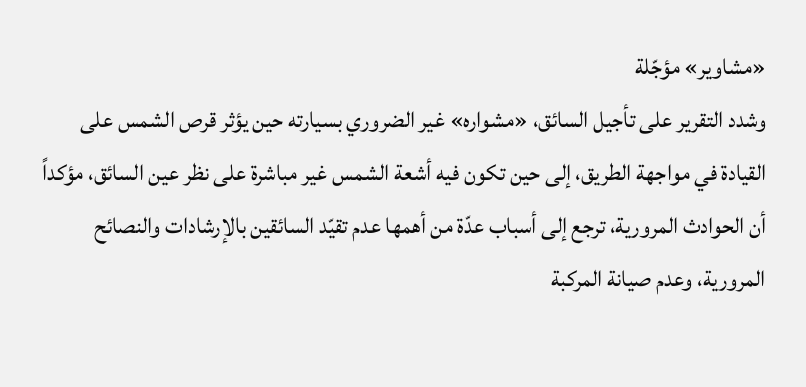«مشاوير» مؤجّلة
وشدد التقرير على تأجيل السائق، «مشواره» غير الضروري بسيارته حين يؤثر قرص الشمس على القيادة في مواجهة الطريق، إلى حين تكون فيه أشعة الشمس غير مباشرة على نظر عين السائق، مؤكداً أن الحوادث المرورية، ترجع إلى أسباب عدّة من أهمها عدم تقيّد السائقين بالإرشادات والنصائح المرورية، وعدم صيانة المركبة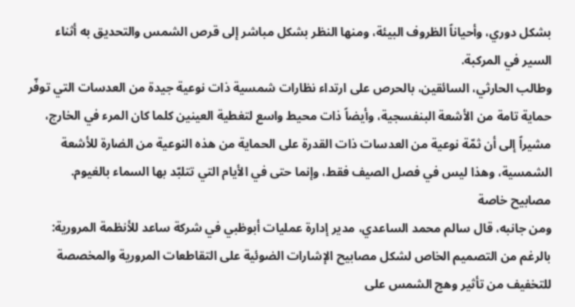بشكل دوري، وأحياناً الظروف البيئة، ومنها النظر بشكل مباشر إلى قرص الشمس والتحديق به أثناء السير في المركبة.
وطالب الحارثي، السائقين، بالحرص على ارتداء نظارات شمسية ذات نوعية جيدة من العدسات التي توفّر حماية تامة من الأشعة البنفسجية، وأيضاً ذات محيط واسع لتغطية العينين كلما كان المرء في الخارج، مشيراً إلى أن ثمّة نوعية من العدسات ذات القدرة على الحماية من هذه النوعية من الضارة للأشعة الشمسية، وهذا ليس في فصل الصيف فقط، وإنما حتى في الأيام التي تتلبّد بها السماء بالغيوم.
مصابيح خاصة
ومن جانبه، قال سالم محمد الساعدي، مدير إدارة عمليات أبوظبي في شركة ساعد للأنظمة المرورية: بالرغم من التصميم الخاص لشكل مصابيح الإشارات الضوئية على التقاطعات المرورية والمخصصة للتخفيف من تأثير وهج الشمس على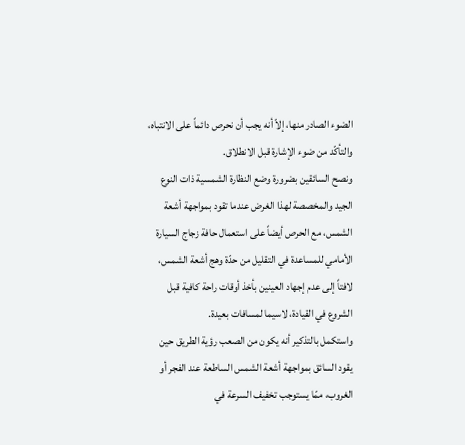الضوء الصادر منها، إلاّ أنه يجب أن نحرص دائماً على الانتباه، والتأكّد من ضوء الإشارة قبل الانطلاق.
ونصح السائقين بضرورة وضع النظارة الشمسية ذات النوع الجيد والمخصصة لهذا الغرض عندما تقود بمواجهة أشعة الشمس، مع الحرص أيضاً على استعمال حافة زجاج السيارة الأمامي للمساعدة في التقليل من حدّة وهج أشعة الشمس، لافتاً إلى عدم إجهاد العينين بأخذ أوقات راحة كافية قبل الشروع في القيادة، لاسيما لمسافات بعيدة.
واستكمل بالتذكير أنه يكون من الصعب رؤية الطريق حين يقود السائق بمواجهة أشعة الشمس الساطعة عند الفجر أو الغروب، ممّا يستوجب تخفيف السرعة في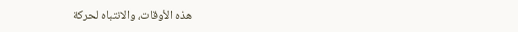هذه الأوقات، والانتباه لحركة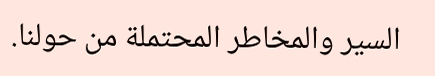السير والمخاطر المحتملة من حولنا.